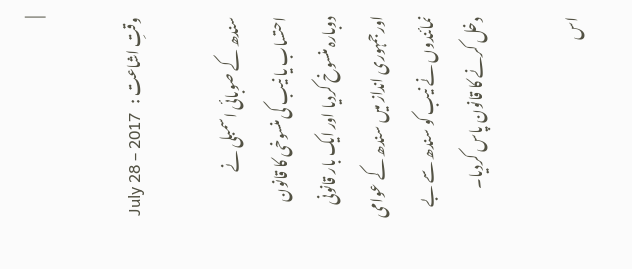|

وقتِ اشاعت :   July 28 – 2017

سندھ کے صوبائی اسمبلی نے احتساب یا نیب کی منسوخی کا قانون دوبارہ منسوخ کردیا اور ایک بار قانونی اورجمہوری انداز میں سندھ کے عوامی نمائندوں نے نیب کو سندھ سے بے دخل کرنے کا قانون پاس کردیا۔

اس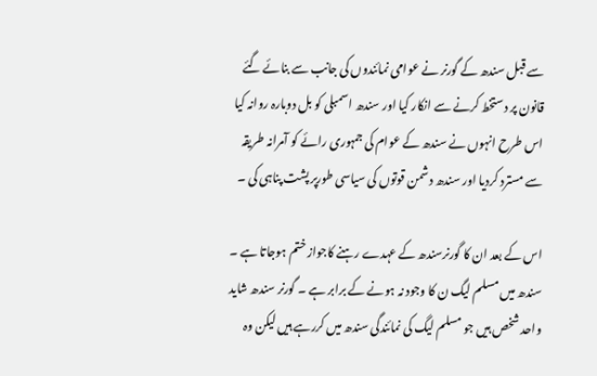سے قبل سندھ کے گورنر نے عوامی نمائندوں کی جانب سے بنائے گئے قانون پر دستخط کرنے سے انکار کیا اور سندھ اسمبلی کو بل دوبارہ روانہ کیا اس طرح انہوں نے سندھ کے عوام کی جمہوری رائے کو آمرانہ طریقہ سے مسترد کردیا اور سندھ دشمن قوتوں کی سیاسی طورپر پشت پناہی کی ۔

اس کے بعد ان کا گورنرسندھ کے عہدے رہنے کاجواز ختم ہوجاتا ہے ۔ سندھ میں مسلم لیگ ن کا وجود نہ ہونے کے برابر ہے ۔ گورنر سندھ شاید واحد شخص ہیں جو مسلم لیگ کی نمائندگی سندھ میں کررہے ہیں لیکن وہ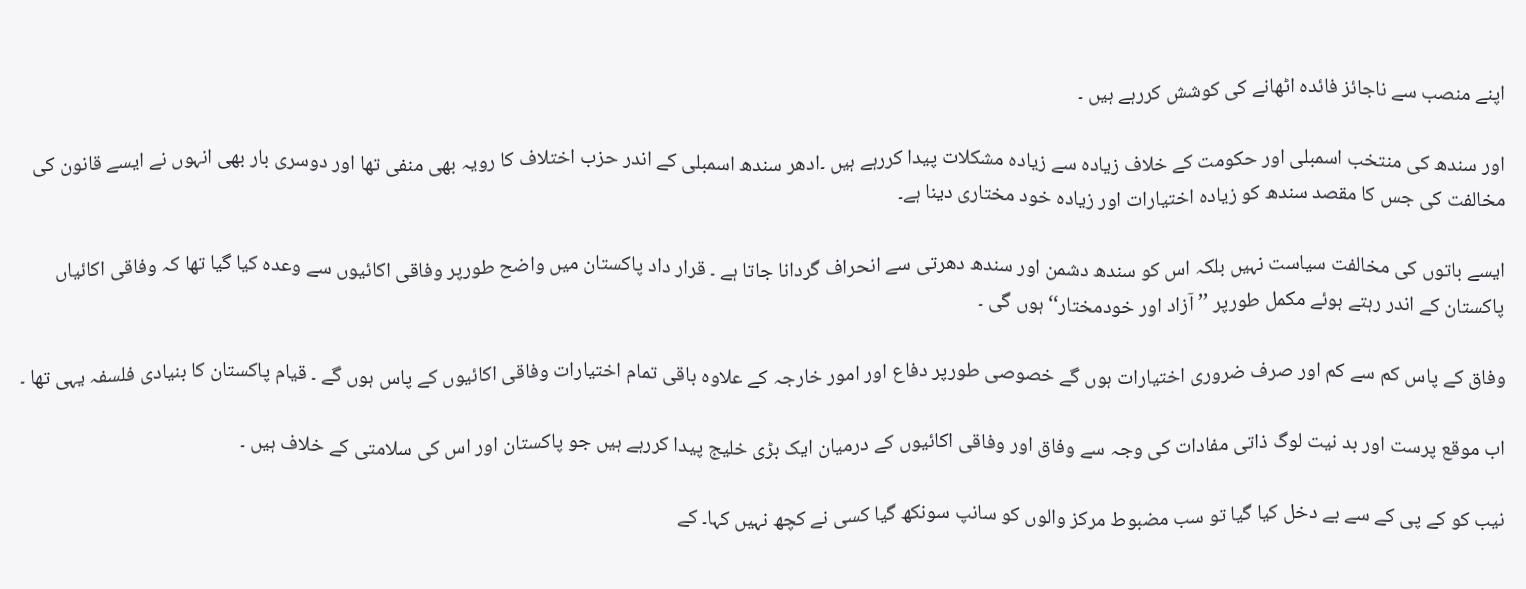اپنے منصب سے ناجائز فائدہ اٹھانے کی کوشش کررہے ہیں ۔

اور سندھ کی منتخب اسمبلی اور حکومت کے خلاف زیادہ سے زیادہ مشکلات پیدا کررہے ہیں ۔ادھر سندھ اسمبلی کے اندر حزب اختلاف کا رویہ بھی منفی تھا اور دوسری بار بھی انہوں نے ایسے قانون کی مخالفت کی جس کا مقصد سندھ کو زیادہ اختیارات اور زیادہ خود مختاری دینا ہے۔

ایسے باتوں کی مخالفت سیاست نہیں بلکہ اس کو سندھ دشمن اور سندھ دھرتی سے انحراف گردانا جاتا ہے ۔ قرار داد پاکستان میں واضح طورپر وفاقی اکائیوں سے وعدہ کیا گیا تھا کہ وفاقی اکائیاں پاکستان کے اندر رہتے ہوئے مکمل طورپر ’’ آزاد اور خودمختار‘‘ ہوں گی ۔

وفاق کے پاس کم سے کم اور صرف ضروری اختیارات ہوں گے خصوصی طورپر دفاع اور امور خارجہ کے علاوہ باقی تمام اختیارات وفاقی اکائیوں کے پاس ہوں گے ۔ قیام پاکستان کا بنیادی فلسفہ یہی تھا ۔

اب موقع پرست اور بد نیت لوگ ذاتی مفادات کی وجہ سے وفاق اور وفاقی اکائیوں کے درمیان ایک بڑی خلیج پیدا کررہے ہیں جو پاکستان اور اس کی سلامتی کے خلاف ہیں ۔

نیب کو کے پی کے سے بے دخل کیا گیا تو سب مضبوط مرکز والوں کو سانپ سونکھ گیا کسی نے کچھ نہیں کہا۔ کے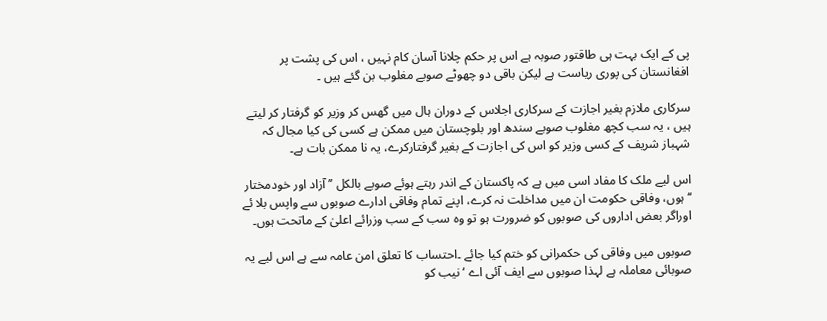پی کے ایک بہت ہی طاقتور صوبہ ہے اس پر حکم چلانا آسان کام نہیں ، اس کی پشت پر افغانستان کی پوری ریاست ہے لیکن باقی دو چھوٹے صوبے مغلوب بن گئے ہیں ۔

سرکاری ملازم بغیر اجازت کے سرکاری اجلاس کے دوران ہال میں گھس کر وزیر کو گرفتار کر لیتے ہیں ، یہ سب کچھ مغلوب صوبے سندھ اور بلوچستان میں ممکن ہے کسی کی کیا مجال کہ شہباز شریف کے کسی وزیر کو اس کی اجازت کے بغیر گرفتارکرے، یہ نا ممکن بات ہے۔

اس لیے ملک کا مفاد اسی میں ہے کہ پاکستان کے اندر رہتے ہوئے صوبے بالکل ’’ آزاد اور خودمختار ‘‘ ہوں، وفاقی حکومت ان میں مداخلت نہ کرے، اپنے تمام وفاقی ادارے صوبوں سے واپس بلا ئے اوراگر بعض اداروں کی صوبوں کو ضرورت ہو تو وہ سب کے سب وزرائے اعلیٰ کے ماتحت ہوں۔

صوبوں میں وفاقی کی حکمرانی کو ختم کیا جائے ۔احتساب کا تعلق امن عامہ سے ہے اس لیے یہ صوبائی معاملہ ہے لہذا صوبوں سے ایف آئی اے ‘ نیب کو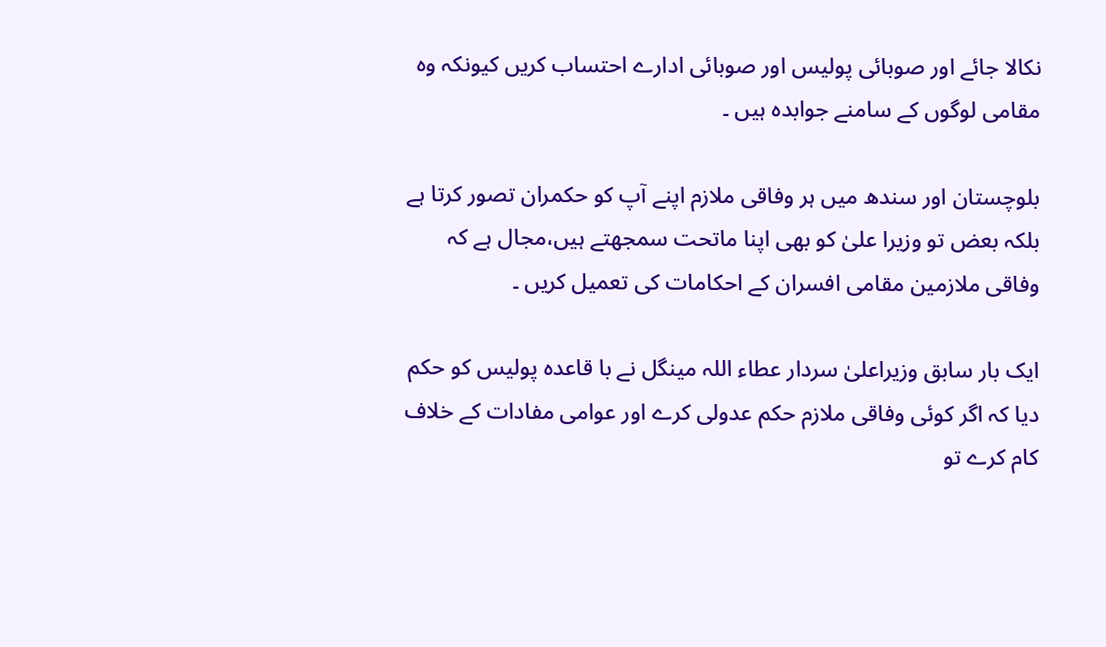نکالا جائے اور صوبائی پولیس اور صوبائی ادارے احتساب کریں کیونکہ وہ مقامی لوگوں کے سامنے جوابدہ ہیں ۔

بلوچستان اور سندھ میں ہر وفاقی ملازم اپنے آپ کو حکمران تصور کرتا ہے بلکہ بعض تو وزیرا علیٰ کو بھی اپنا ماتحت سمجھتے ہیں،مجال ہے کہ وفاقی ملازمین مقامی افسران کے احکامات کی تعمیل کریں ۔

ایک بار سابق وزیراعلیٰ سردار عطاء اللہ مینگل نے با قاعدہ پولیس کو حکم دیا کہ اگر کوئی وفاقی ملازم حکم عدولی کرے اور عوامی مفادات کے خلاف کام کرے تو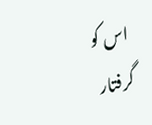اس کو گرفتار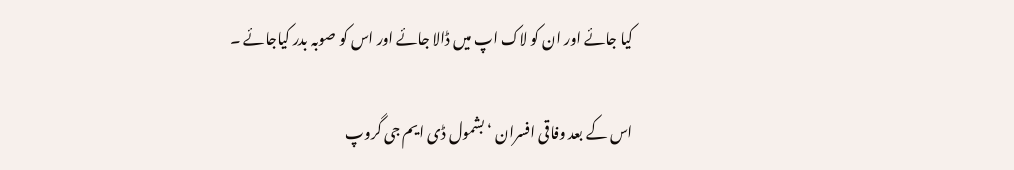کیا جائے اور ان کو لاک اپ میں ڈالا جائے اور اس کو صوبہ بدر کیاجائے ۔

اس کے بعد وفاقی افسران ‘ بشمول ڈی ایم جی گروپ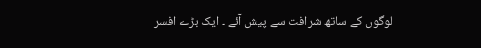لوگوں کے ساتھ شرافت سے پیش آئے ۔ ایک بڑے افسر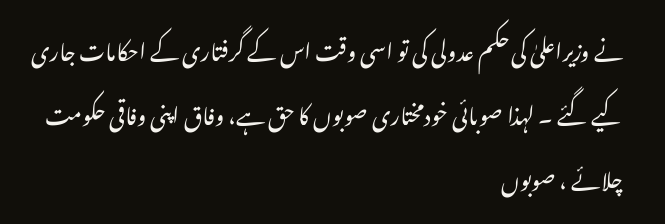نے وزیراعلیٰ کی حکم عدولی کی تو اسی وقت اس کے گرفتاری کے احکامات جاری کیے گئے ۔ لہذا صوبائی خودمختاری صوبوں کا حق ہے، وفاق اپنی وفاقی حکومت چلائے ، صوبوں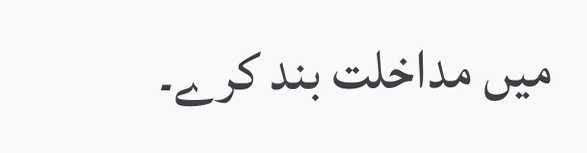میں مداخلت بند کرے۔